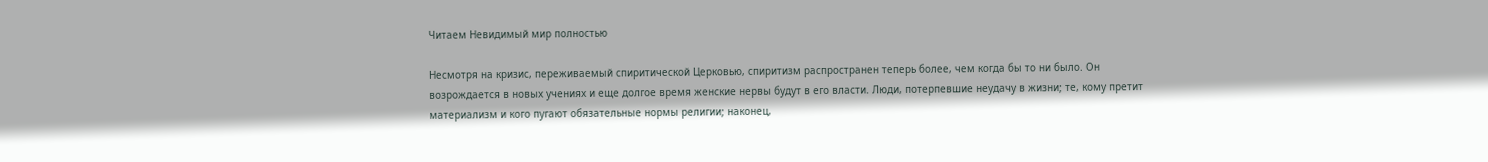Читаем Невидимый мир полностью

Несмотря на кризис, переживаемый спиритической Церковью, спиритизм распространен теперь более, чем когда бы то ни было. Он возрождается в новых учениях и еще долгое время женские нервы будут в его власти. Люди, потерпевшие неудачу в жизни; те, кому претит материализм и кого пугают обязательные нормы религии; наконец,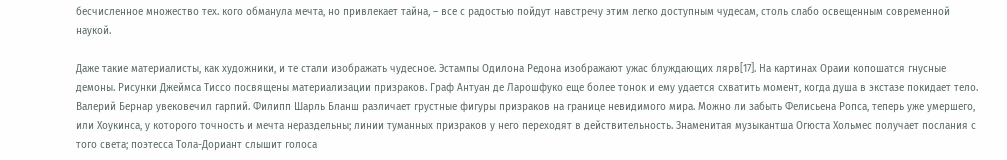бесчисленное множество тех. кого обманула мечта, но привлекает тайна, – все с радостью пойдут навстречу этим легко доступным чудесам, столь слабо освещенным современной наукой.

Даже такие материалисты, как художники, и те стали изображать чудесное. Эстампы Одилона Редона изображают ужас блуждающих лярв[17]. На картинах Ораии копошатся гнусные демоны. Рисунки Джеймса Тиссо посвящены материализации призраков. Граф Антуан де Ларошфуко еще более тонок и ему удается схватить момент, когда душа в экстазе покидает тело. Валерий Бернар увековечил гарпий. Филипп Шарль Бланш различает грустные фигуры призраков на границе невидимого мира. Можно ли забыть Фелисьена Ропса, теперь уже умершего, или Хоукинса, у которого точность и мечта нераздельны; линии туманных призраков у него переходят в действительность. Знаменитая музыкантша Огюста Хольмес получает послания с того света; поэтесса Тола-Дориант слышит голоса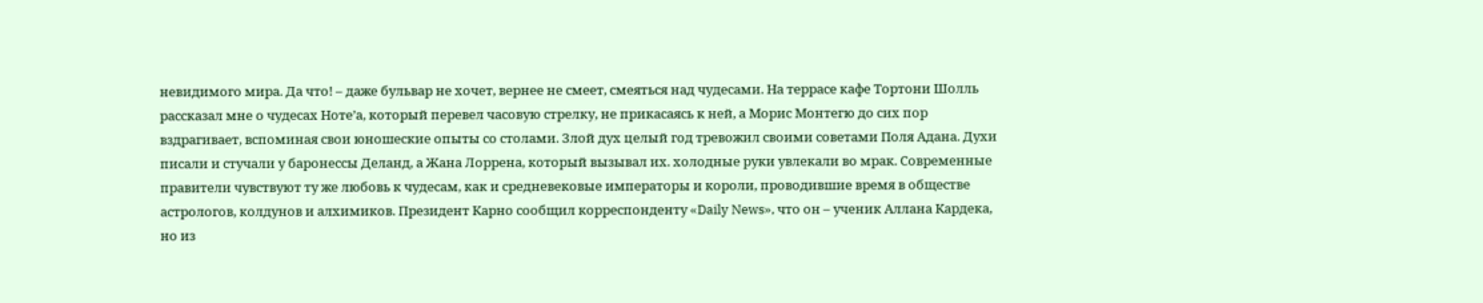невидимого мира. Да что! – даже бульвар не хочет, вернее не смеет, смеяться над чудесами. На террасе кафе Тортони Шолль рассказал мне о чудесах Ноте’а, который перевел часовую стрелку, не прикасаясь к ней, а Морис Монтегю до сих пор вздрагивает, вспоминая свои юношеские опыты со столами. Злой дух целый год тревожил своими советами Поля Адана. Духи писали и стучали у баронессы Деланд, а Жана Лоррена, который вызывал их. холодные руки увлекали во мрак. Современные правители чувствуют ту же любовь к чудесам, как и средневековые императоры и короли, проводившие время в обществе астрологов, колдунов и алхимиков. Президент Карно сообщил корреспонденту «Daily News», что он – ученик Аллана Кардека, но из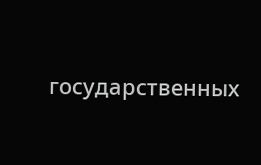государственных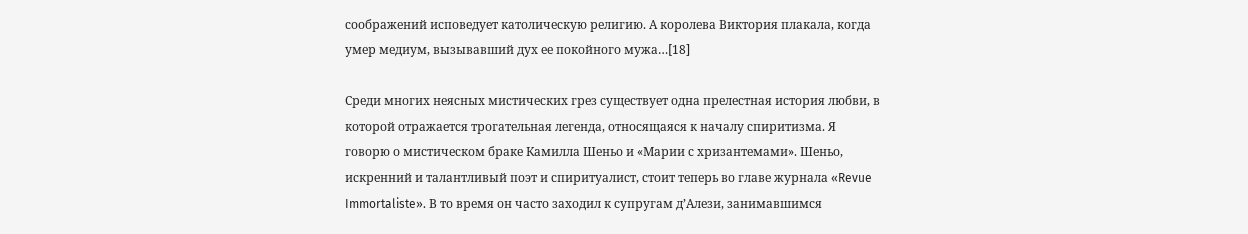соображений исповедует католическую религию. А королева Виктория плакала, когда умер медиум, вызывавший дух ее покойного мужа…[18]

Среди многих неясных мистических грез существует одна прелестная история любви, в которой отражается трогательная легенда, относящаяся к началу спиритизма. Я говорю о мистическом браке Камилла Шеньо и «Марии с хризантемами». Шеньо, искренний и талантливый поэт и спиритуалист, стоит теперь во главе журнала «Revue Immortaliste». В то время он часто заходил к супругам д’Алези, занимавшимся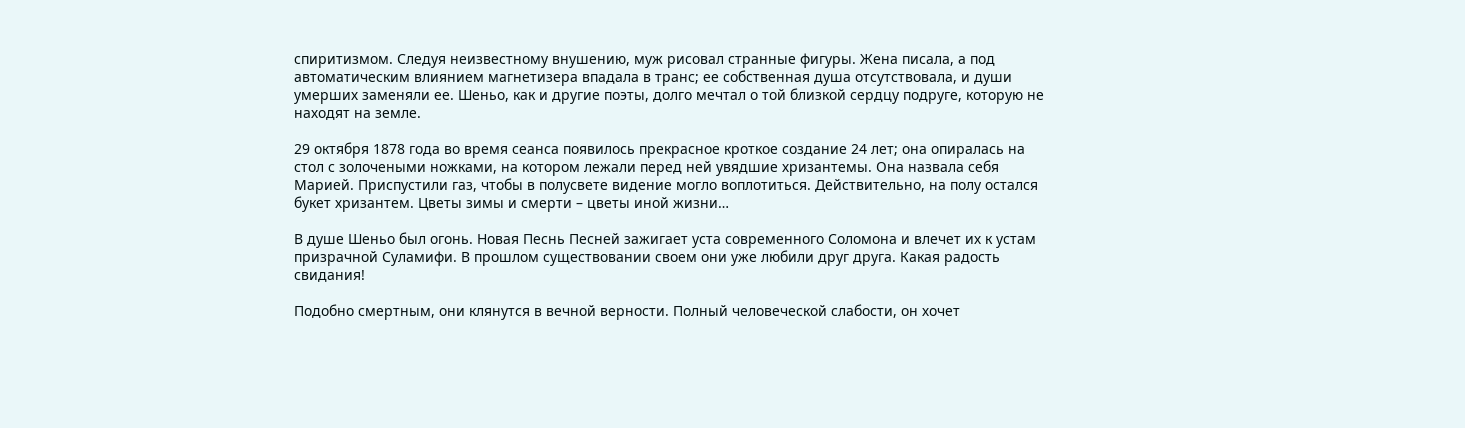спиритизмом. Следуя неизвестному внушению, муж рисовал странные фигуры. Жена писала, а под автоматическим влиянием магнетизера впадала в транс; ее собственная душа отсутствовала, и души умерших заменяли ее. Шеньо, как и другие поэты, долго мечтал о той близкой сердцу подруге, которую не находят на земле.

29 октября 1878 года во время сеанса появилось прекрасное кроткое создание 24 лет; она опиралась на стол с золочеными ножками, на котором лежали перед ней увядшие хризантемы. Она назвала себя Марией. Приспустили газ, чтобы в полусвете видение могло воплотиться. Действительно, на полу остался букет хризантем. Цветы зимы и смерти – цветы иной жизни…

В душе Шеньо был огонь. Новая Песнь Песней зажигает уста современного Соломона и влечет их к устам призрачной Суламифи. В прошлом существовании своем они уже любили друг друга. Какая радость свидания!

Подобно смертным, они клянутся в вечной верности. Полный человеческой слабости, он хочет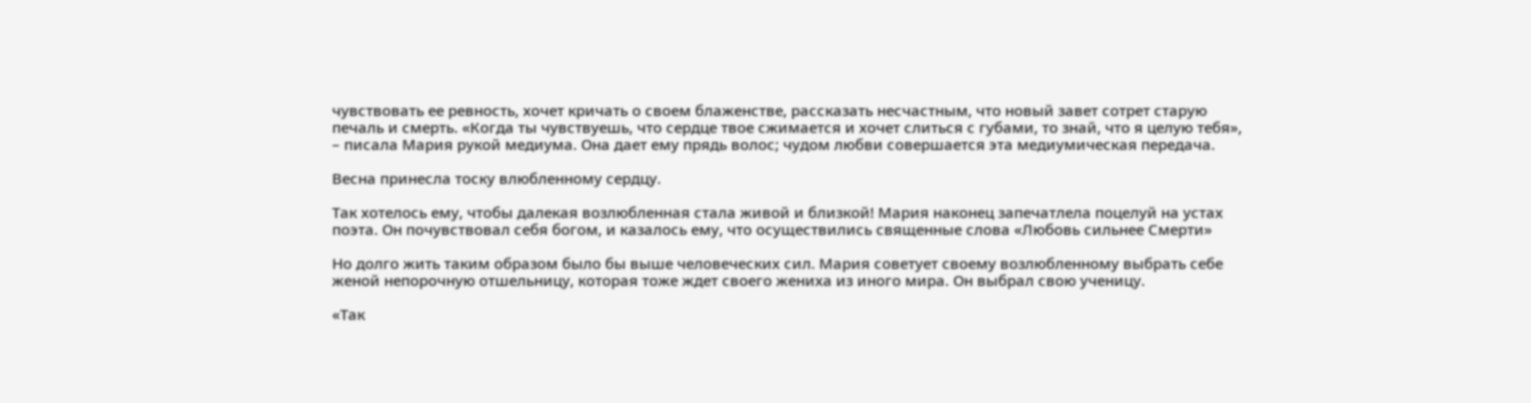чувствовать ее ревность, хочет кричать о своем блаженстве, рассказать несчастным, что новый завет сотрет старую печаль и смерть. «Когда ты чувствуешь, что сердце твое сжимается и хочет слиться с губами, то знай, что я целую тебя», – писала Мария рукой медиума. Она дает ему прядь волос; чудом любви совершается эта медиумическая передача.

Весна принесла тоску влюбленному сердцу.

Так хотелось ему, чтобы далекая возлюбленная стала живой и близкой! Мария наконец запечатлела поцелуй на устах поэта. Он почувствовал себя богом, и казалось ему, что осуществились священные слова «Любовь сильнее Смерти»

Но долго жить таким образом было бы выше человеческих сил. Мария советует своему возлюбленному выбрать себе женой непорочную отшельницу, которая тоже ждет своего жениха из иного мира. Он выбрал свою ученицу.

«Так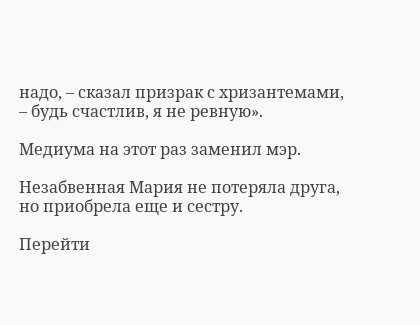надо, – сказал призрак с хризантемами, – будь счастлив, я не ревную».

Медиума на этот раз заменил мэр.

Незабвенная Мария не потеряла друга, но приобрела еще и сестру.

Перейти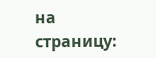на страницу: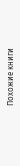Похожие книги